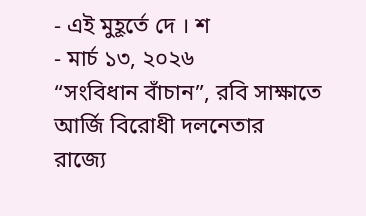- এই মুহূর্তে দে । শ
- মার্চ ১৩, ২০২৬
“সংবিধান বাঁচান”, রবি সাক্ষাতে আর্জি বিরোধী দলনেতার
রাজ্যে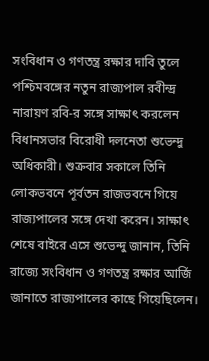সংবিধান ও গণতন্ত্র রক্ষার দাবি তুলে পশ্চিমবঙ্গের নতুন রাজ্যপাল রবীন্দ্র নারায়ণ রবি-র সঙ্গে সাক্ষাৎ করলেন বিধানসভার বিরোধী দলনেতা শুভেন্দু অধিকারী। শুক্রবার সকালে তিনি লোকভবনে পূর্বতন রাজভবনে গিয়ে রাজ্যপালের সঙ্গে দেখা করেন। সাক্ষাৎ শেষে বাইরে এসে শুভেন্দু জানান, তিনি রাজ্যে সংবিধান ও গণতন্ত্র রক্ষার আর্জি জানাতে রাজ্যপালের কাছে গিয়েছিলেন।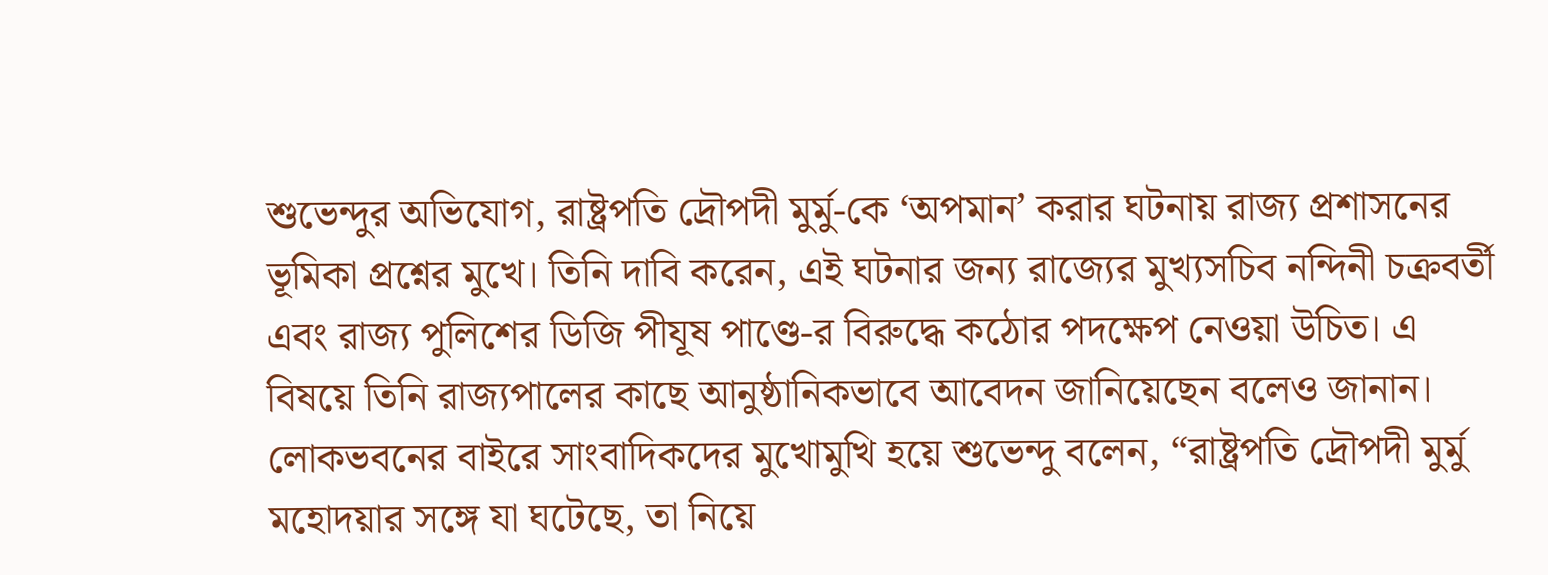শুভেন্দুর অভিযোগ, রাষ্ট্রপতি দ্রৌপদী মুর্মু-কে ‘অপমান’ করার ঘটনায় রাজ্য প্রশাসনের ভূমিকা প্রশ্নের মুখে। তিনি দাবি করেন, এই ঘটনার জন্য রাজ্যের মুখ্যসচিব নন্দিনী চক্রবর্তী এবং রাজ্য পুলিশের ডিজি পীযূষ পাণ্ডে-র বিরুদ্ধে কঠোর পদক্ষেপ নেওয়া উচিত। এ বিষয়ে তিনি রাজ্যপালের কাছে আনুষ্ঠানিকভাবে আবেদন জানিয়েছেন বলেও জানান।
লোকভবনের বাইরে সাংবাদিকদের মুখোমুখি হয়ে শুভেন্দু বলেন, “রাষ্ট্রপতি দ্রৌপদী মুর্মু মহোদয়ার সঙ্গে যা ঘটেছে, তা নিয়ে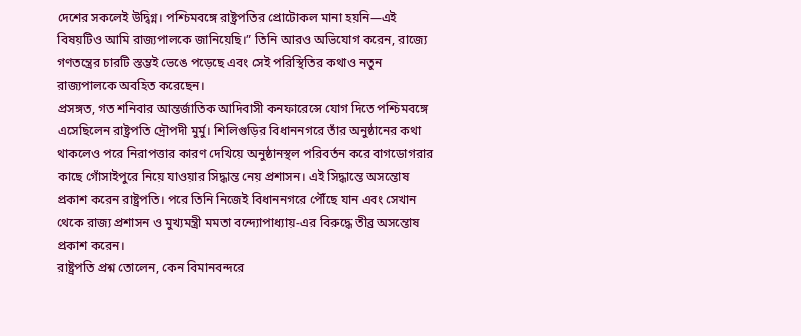দেশের সকলেই উদ্বিগ্ন। পশ্চিমবঙ্গে রাষ্ট্রপতির প্রোটোকল মানা হয়নি—এই বিষয়টিও আমি রাজ্যপালকে জানিয়েছি।” তিনি আরও অভিযোগ করেন, রাজ্যে গণতন্ত্রের চারটি স্তম্ভই ভেঙে পড়েছে এবং সেই পরিস্থিতির কথাও নতুন রাজ্যপালকে অবহিত করেছেন।
প্রসঙ্গত, গত শনিবার আন্তর্জাতিক আদিবাসী কনফারেন্সে যোগ দিতে পশ্চিমবঙ্গে এসেছিলেন রাষ্ট্রপতি দ্রৌপদী মুর্মু। শিলিগুড়ির বিধাননগরে তাঁর অনুষ্ঠানের কথা থাকলেও পরে নিরাপত্তার কারণ দেখিয়ে অনুষ্ঠানস্থল পরিবর্তন করে বাগডোগরার কাছে গোঁসাইপুরে নিয়ে যাওয়ার সিদ্ধান্ত নেয় প্রশাসন। এই সিদ্ধান্তে অসন্তোষ প্রকাশ করেন রাষ্ট্রপতি। পরে তিনি নিজেই বিধাননগরে পৌঁছে যান এবং সেখান থেকে রাজ্য প্রশাসন ও মুখ্যমন্ত্রী মমতা বন্দ্যোপাধ্যায়-এর বিরুদ্ধে তীব্র অসন্তোষ প্রকাশ করেন।
রাষ্ট্রপতি প্রশ্ন তোলেন, কেন বিমানবন্দরে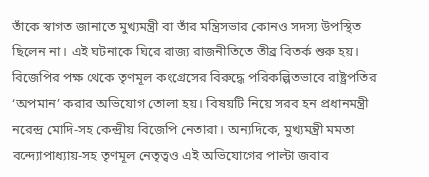তাঁকে স্বাগত জানাতে মুখ্যমন্ত্রী বা তাঁর মন্ত্রিসভার কোনও সদস্য উপস্থিত ছিলেন না। এই ঘটনাকে ঘিরে রাজ্য রাজনীতিতে তীব্র বিতর্ক শুরু হয়। বিজেপির পক্ষ থেকে তৃণমূল কংগ্রেসের বিরুদ্ধে পরিকল্পিতভাবে রাষ্ট্রপতির ‘অপমান’ করার অভিযোগ তোলা হয়। বিষয়টি নিয়ে সরব হন প্রধানমন্ত্রী নরেন্দ্র মোদি-সহ কেন্দ্রীয় বিজেপি নেতারা। অন্যদিকে, মুখ্যমন্ত্রী মমতা বন্দ্যোপাধ্যায়-সহ তৃণমূল নেতৃত্বও এই অভিযোগের পাল্টা জবাব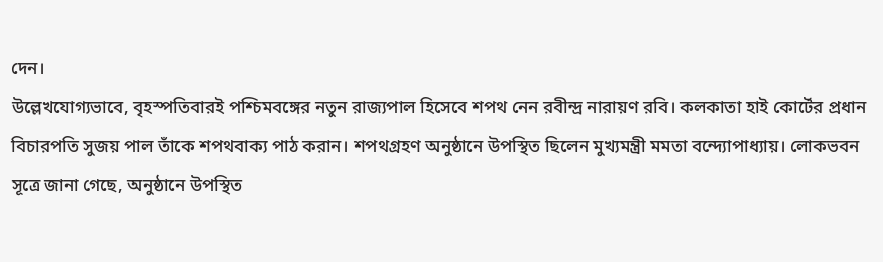দেন।
উল্লেখযোগ্যভাবে, বৃহস্পতিবারই পশ্চিমবঙ্গের নতুন রাজ্যপাল হিসেবে শপথ নেন রবীন্দ্র নারায়ণ রবি। কলকাতা হাই কোর্টের প্রধান বিচারপতি সুজয় পাল তাঁকে শপথবাক্য পাঠ করান। শপথগ্রহণ অনুষ্ঠানে উপস্থিত ছিলেন মুখ্যমন্ত্রী মমতা বন্দ্যোপাধ্যায়। লোকভবন সূত্রে জানা গেছে, অনুষ্ঠানে উপস্থিত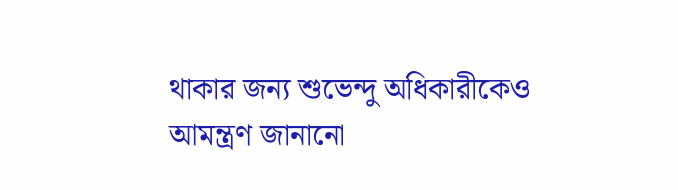থাকার জন্য শুভেন্দু অধিকারীকেও আমন্ত্রণ জানানো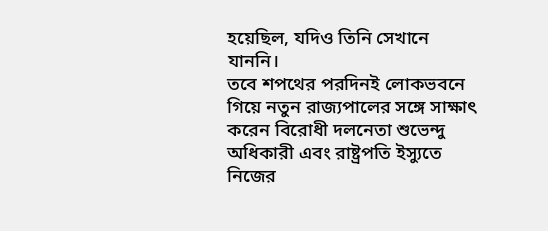হয়েছিল, যদিও তিনি সেখানে যাননি।
তবে শপথের পরদিনই লোকভবনে গিয়ে নতুন রাজ্যপালের সঙ্গে সাক্ষাৎ করেন বিরোধী দলনেতা শুভেন্দু অধিকারী এবং রাষ্ট্রপতি ইস্যুতে নিজের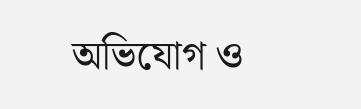অভিযোগ ও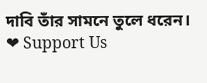দাবি তাঁর সামনে তুলে ধরেন।
❤ Support Us